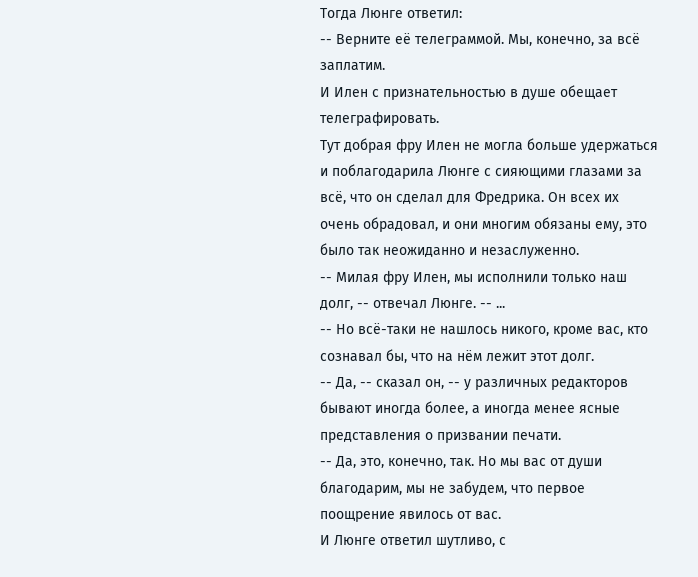Тогда Люнге ответил:
-- Верните её телеграммой. Мы, конечно, за всё заплатим.
И Илен с признательностью в душе обещает телеграфировать.
Тут добрая фру Илен не могла больше удержаться и поблагодарила Люнге с сияющими глазами за всё, что он сделал для Фредрика. Он всех их очень обрадовал, и они многим обязаны ему, это было так неожиданно и незаслуженно.
-- Милая фру Илен, мы исполнили только наш долг, -- отвечал Люнге. -- ...
-- Но всё-таки не нашлось никого, кроме вас, кто сознавал бы, что на нём лежит этот долг.
-- Да, -- сказал он, -- у различных редакторов бывают иногда более, а иногда менее ясные представления о призвании печати.
-- Да, это, конечно, так. Но мы вас от души благодарим, мы не забудем, что первое поощрение явилось от вас.
И Люнге ответил шутливо, с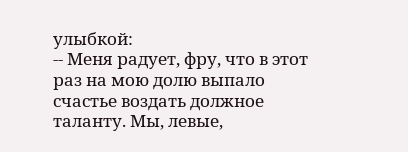улыбкой:
-- Меня радует, фру, что в этот раз на мою долю выпало счастье воздать должное таланту. Мы, левые,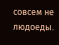совсем не людоеды.